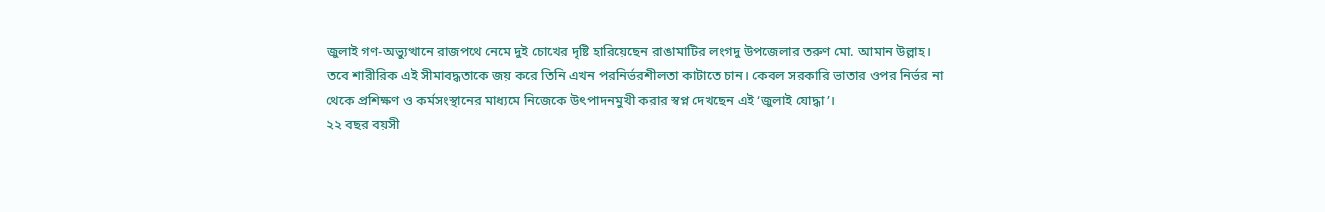জুলাই গণ-অভ্যুত্থানে রাজপথে নেমে দুই চোখের দৃষ্টি হারিয়েছেন রাঙামাটির লংগদু উপজেলার তরুণ মো. আমান উল্লাহ। তবে শারীরিক এই সীমাবদ্ধতাকে জয় করে তিনি এখন পরনির্ভরশীলতা কাটাতে চান। কেবল সরকারি ভাতার ওপর নির্ভর না থেকে প্রশিক্ষণ ও কর্মসংস্থানের মাধ্যমে নিজেকে উৎপাদনমুখী করার স্বপ্ন দেখছেন এই ‘জুলাই যোদ্ধা’।
২২ বছর বয়সী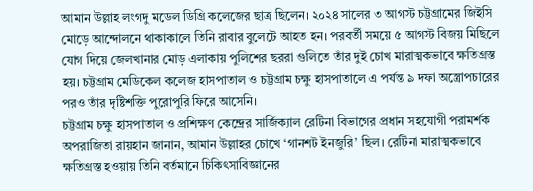আমান উল্লাহ লংগদু মডেল ডিগ্রি কলেজের ছাত্র ছিলেন। ২০২৪ সালের ৩ আগস্ট চট্টগ্রামের জিইসি মোড়ে আন্দোলনে থাকাকালে তিনি রাবার বুলেটে আহত হন। পরবর্তী সময়ে ৫ আগস্ট বিজয় মিছিলে যোগ দিয়ে জেলখানার মোড় এলাকায় পুলিশের ছররা গুলিতে তাঁর দুই চোখ মারাত্মকভাবে ক্ষতিগ্রস্ত হয়। চট্টগ্রাম মেডিকেল কলেজ হাসপাতাল ও চট্টগ্রাম চক্ষু হাসপাতালে এ পর্যন্ত ৯ দফা অস্ত্রোপচারের পরও তাঁর দৃষ্টিশক্তি পুরোপুরি ফিরে আসেনি।
চট্টগ্রাম চক্ষু হাসপাতাল ও প্রশিক্ষণ কেন্দ্রের সার্জিক্যাল রেটিনা বিভাগের প্রধান সহযোগী পরামর্শক অপরাজিতা রায়হান জানান, আমান উল্লাহর চোখে ‘গানশট ইনজুরি’ ছিল। রেটিনা মারাত্মকভাবে ক্ষতিগ্রস্ত হওয়ায় তিনি বর্তমানে চিকিৎসাবিজ্ঞানের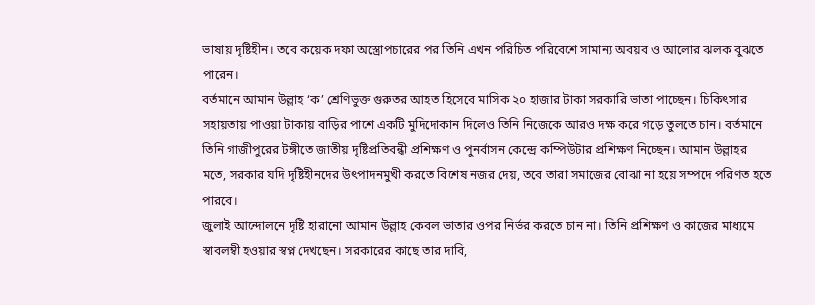ভাষায় দৃষ্টিহীন। তবে কয়েক দফা অস্ত্রোপচারের পর তিনি এখন পরিচিত পরিবেশে সামান্য অবয়ব ও আলোর ঝলক বুঝতে পারেন।
বর্তমানে আমান উল্লাহ ‘ক’ শ্রেণিভুক্ত গুরুতর আহত হিসেবে মাসিক ২০ হাজার টাকা সরকারি ভাতা পাচ্ছেন। চিকিৎসার সহায়তায় পাওয়া টাকায় বাড়ির পাশে একটি মুদিদোকান দিলেও তিনি নিজেকে আরও দক্ষ করে গড়ে তুলতে চান। বর্তমানে তিনি গাজীপুরের টঙ্গীতে জাতীয় দৃষ্টিপ্রতিবন্ধী প্রশিক্ষণ ও পুনর্বাসন কেন্দ্রে কম্পিউটার প্রশিক্ষণ নিচ্ছেন। আমান উল্লাহর মতে, সরকার যদি দৃষ্টিহীনদের উৎপাদনমুখী করতে বিশেষ নজর দেয়, তবে তারা সমাজের বোঝা না হয়ে সম্পদে পরিণত হতে পারবে।
জুলাই আন্দোলনে দৃষ্টি হারানো আমান উল্লাহ কেবল ভাতার ওপর নির্ভর করতে চান না। তিনি প্রশিক্ষণ ও কাজের মাধ্যমে স্বাবলম্বী হওয়ার স্বপ্ন দেখছেন। সরকারের কাছে তার দাবি,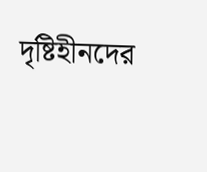দৃষ্টিহীনদের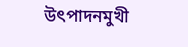উৎপাদনমুখী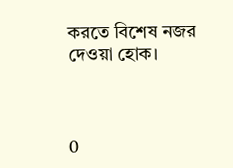করতে বিশেষ নজর দেওয়া হোক।



0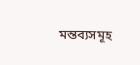মন্তব্যসমূহ